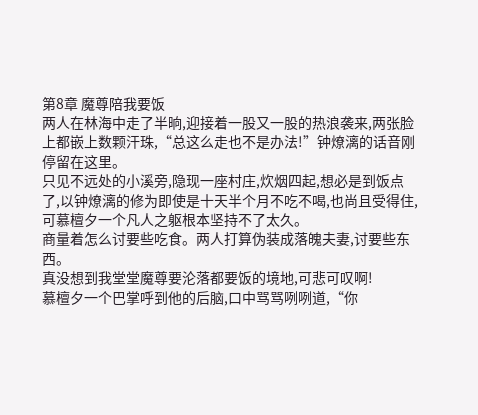第8章 魔尊陪我要饭
两人在林海中走了半晌,迎接着一股又一股的热浪袭来,两张脸上都嵌上数颗汗珠,“总这么走也不是办法!”钟燎漓的话音刚停留在这里。
只见不远处的小溪旁,隐现一座村庄,炊烟四起,想必是到饭点了,以钟燎漓的修为即使是十天半个月不吃不喝,也尚且受得住,可慕檀夕一个凡人之躯根本坚持不了太久。
商量着怎么讨要些吃食。两人打算伪装成落魄夫妻,讨要些东西。
真没想到我堂堂魔尊要沦落都要饭的境地,可悲可叹啊!
慕檀夕一个巴掌呼到他的后脑,口中骂骂咧咧道,“你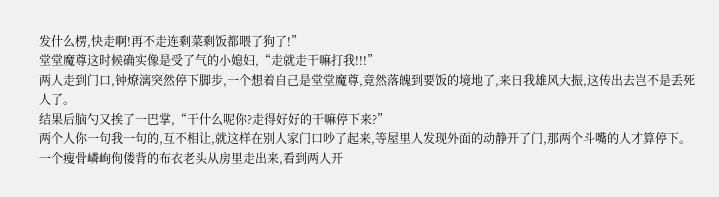发什么楞,快走啊!再不走连剩菜剩饭都喂了狗了!”
堂堂魔尊这时候确实像是受了气的小媳妇,“走就走干嘛打我!!!”
两人走到门口,钟燎漓突然停下脚步,一个想着自己是堂堂魔尊,竟然落魄到要饭的境地了,来日我雄风大振,这传出去岂不是丢死人了。
结果后脑勺又挨了一巴掌,“干什么呢你?走得好好的干嘛停下来?”
两个人你一句我一句的,互不相让,就这样在别人家门口吵了起来,等屋里人发现外面的动静开了门,那两个斗嘴的人才算停下。
一个瘦骨嶙峋佝偻背的布衣老头从房里走出来,看到两人开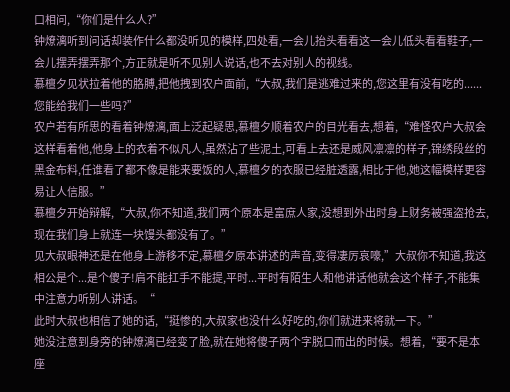口相问,“你们是什么人?”
钟燎漓听到问话却装作什么都没听见的模样,四处看,一会儿抬头看看这一会儿低头看看鞋子,一会儿摆弄摆弄那个,方正就是听不见别人说话,也不去对别人的视线。
慕檀夕见状拉着他的胳膊,把他拽到农户面前,“大叔,我们是逃难过来的,您这里有没有吃的......您能给我们一些吗?”
农户若有所思的看着钟燎漓,面上泛起疑思,慕檀夕顺着农户的目光看去,想着,“难怪农户大叔会这样看着他,他身上的衣着不似凡人,虽然沾了些泥土,可看上去还是威风凛凛的样子,锦绣段丝的黑金布料,任谁看了都不像是能来要饭的人,慕檀夕的衣服已经脏透露,相比于他,她这幅模样更容易让人信服。”
慕檀夕开始辩解,“大叔,你不知道,我们两个原本是富庶人家,没想到外出时身上财务被强盗抢去,现在我们身上就连一块馒头都没有了。”
见大叔眼神还是在他身上游移不定,慕檀夕原本讲述的声音,变得凄厉哀嚎,”大叔你不知道,我这相公是个...是个傻子!肩不能扛手不能提,平时...平时有陌生人和他讲话他就会这个样子,不能集中注意力听别人讲话。“
此时大叔也相信了她的话,“挺惨的,大叔家也没什么好吃的,你们就进来将就一下。”
她没注意到身旁的钟燎漓已经变了脸,就在她将傻子两个字脱口而出的时候。想着,“要不是本座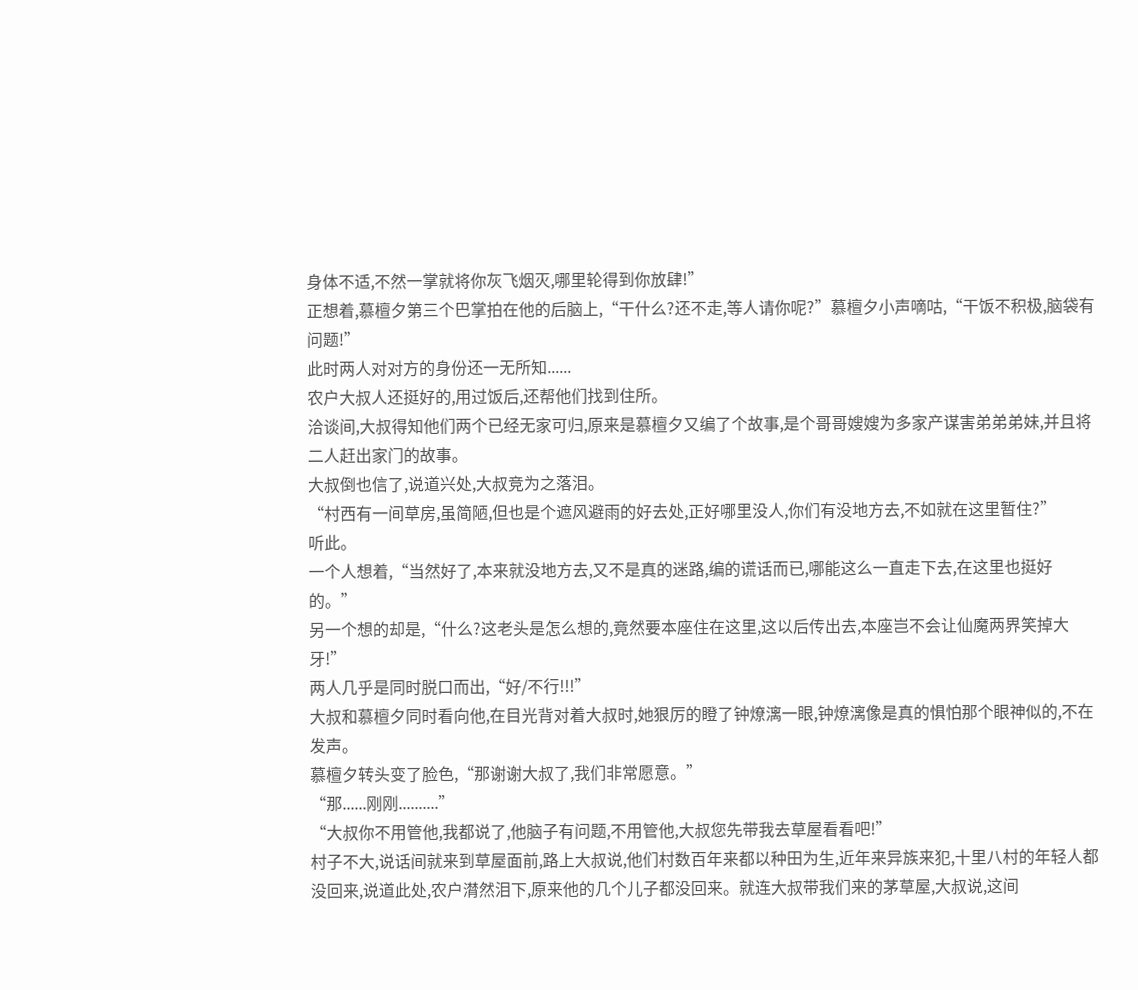身体不适,不然一掌就将你灰飞烟灭,哪里轮得到你放肆!”
正想着,慕檀夕第三个巴掌拍在他的后脑上,“干什么?还不走,等人请你呢?”慕檀夕小声嘀咕,“干饭不积极,脑袋有问题!”
此时两人对对方的身份还一无所知......
农户大叔人还挺好的,用过饭后,还帮他们找到住所。
洽谈间,大叔得知他们两个已经无家可归,原来是慕檀夕又编了个故事,是个哥哥嫂嫂为多家产谋害弟弟弟妹,并且将二人赶出家门的故事。
大叔倒也信了,说道兴处,大叔竞为之落泪。
“村西有一间草房,虽简陋,但也是个遮风避雨的好去处,正好哪里没人,你们有没地方去,不如就在这里暂住?”
听此。
一个人想着,“当然好了,本来就没地方去,又不是真的迷路,编的谎话而已,哪能这么一直走下去,在这里也挺好的。”
另一个想的却是,“什么?这老头是怎么想的,竟然要本座住在这里,这以后传出去,本座岂不会让仙魔两界笑掉大牙!”
两人几乎是同时脱口而出,“好/不行!!!”
大叔和慕檀夕同时看向他,在目光背对着大叔时,她狠厉的瞪了钟燎漓一眼,钟燎漓像是真的惧怕那个眼神似的,不在发声。
慕檀夕转头变了脸色,“那谢谢大叔了,我们非常愿意。”
“那......刚刚..........”
“大叔你不用管他,我都说了,他脑子有问题,不用管他,大叔您先带我去草屋看看吧!”
村子不大,说话间就来到草屋面前,路上大叔说,他们村数百年来都以种田为生,近年来异族来犯,十里八村的年轻人都没回来,说道此处,农户潸然泪下,原来他的几个儿子都没回来。就连大叔带我们来的茅草屋,大叔说,这间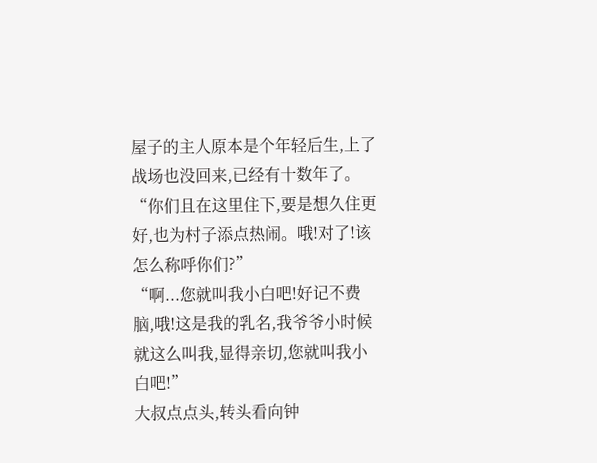屋子的主人原本是个年轻后生,上了战场也没回来,已经有十数年了。
“你们且在这里住下,要是想久住更好,也为村子添点热闹。哦!对了!该怎么称呼你们?”
“啊...您就叫我小白吧!好记不费脑,哦!这是我的乳名,我爷爷小时候就这么叫我,显得亲切,您就叫我小白吧!”
大叔点点头,转头看向钟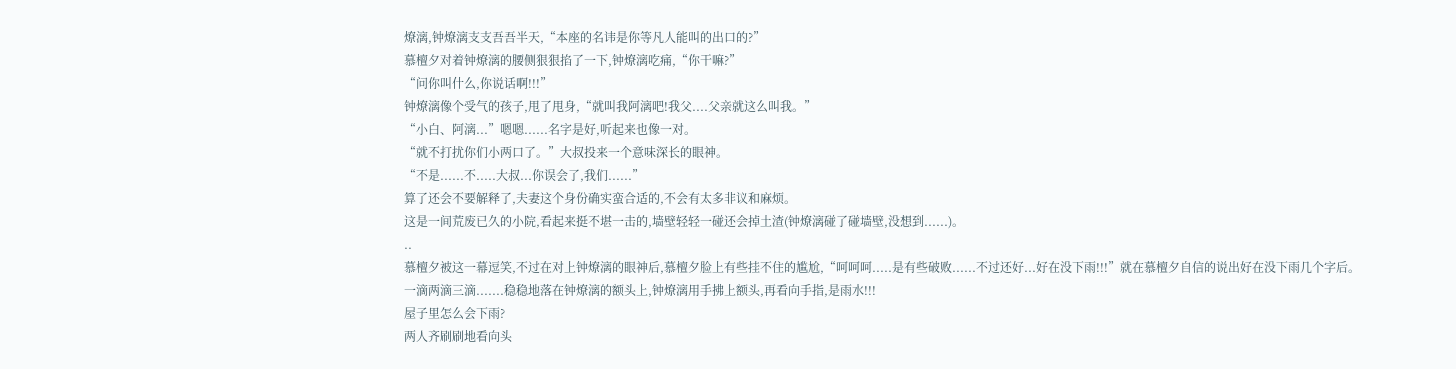燎漓,钟燎漓支支吾吾半天,“本座的名讳是你等凡人能叫的出口的?”
慕檀夕对着钟燎漓的腰侧狠狠掐了一下,钟燎漓吃痛,“你干嘛?”
“问你叫什么,你说话啊!!!”
钟燎漓像个受气的孩子,甩了甩身,“就叫我阿漓吧!我父....父亲就这么叫我。”
“小白、阿漓...”嗯嗯......名字是好,听起来也像一对。
“就不打扰你们小两口了。”大叔投来一个意味深长的眼神。
“不是......不.....大叔...你误会了,我们......”
算了还会不要解释了,夫妻这个身份确实蛮合适的,不会有太多非议和麻烦。
这是一间荒废已久的小院,看起来挺不堪一击的,墙壁轻轻一碰还会掉土渣(钟燎漓碰了碰墙壁,没想到......)。
..
慕檀夕被这一幕逗笑,不过在对上钟燎漓的眼神后,慕檀夕脸上有些挂不住的尴尬,“呵呵呵.....是有些破败......不过还好...好在没下雨!!!”就在慕檀夕自信的说出好在没下雨几个字后。
一滴两滴三滴.......稳稳地落在钟燎漓的额头上,钟燎漓用手拂上额头,再看向手指,是雨水!!!
屋子里怎么会下雨?
两人齐刷刷地看向头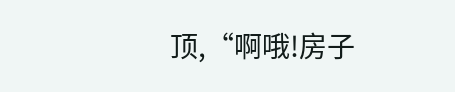顶,“啊哦!房子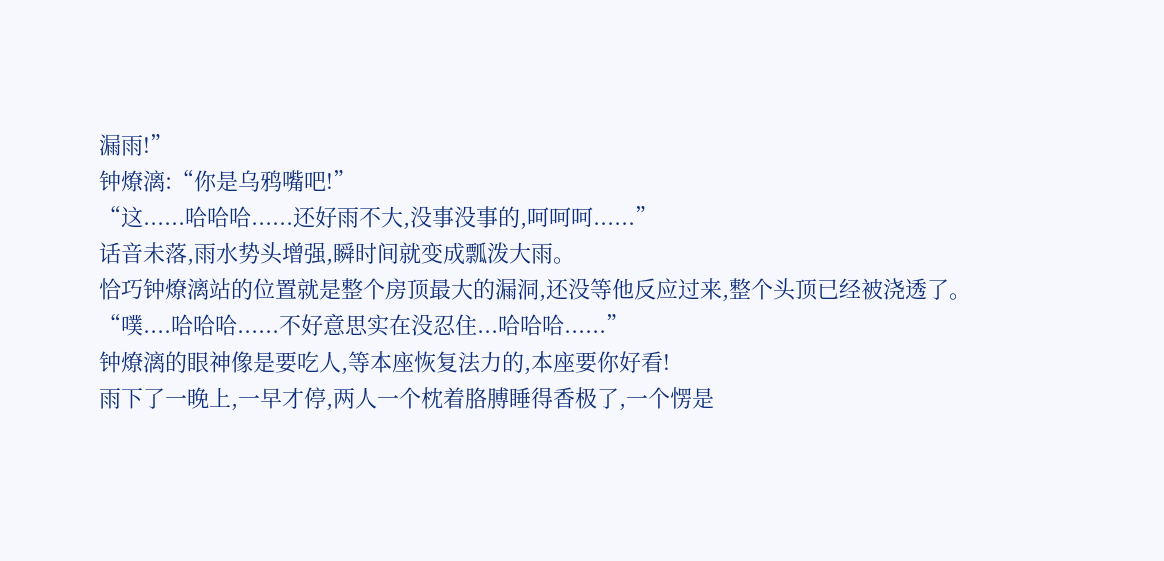漏雨!”
钟燎漓:“你是乌鸦嘴吧!”
“这......哈哈哈......还好雨不大,没事没事的,呵呵呵......”
话音未落,雨水势头增强,瞬时间就变成瓢泼大雨。
恰巧钟燎漓站的位置就是整个房顶最大的漏洞,还没等他反应过来,整个头顶已经被浇透了。
“噗....哈哈哈......不好意思实在没忍住...哈哈哈......”
钟燎漓的眼神像是要吃人,等本座恢复法力的,本座要你好看!
雨下了一晚上,一早才停,两人一个枕着胳膊睡得香极了,一个愣是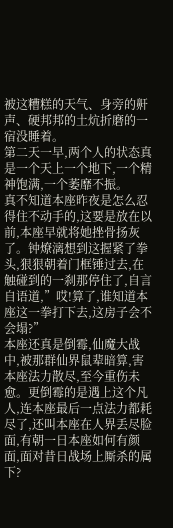被这糟糕的天气、身旁的鼾声、硬邦邦的土炕折磨的一宿没睡着。
第二天一早,两个人的状态真是一个天上一个地下,一个精神饱满,一个萎靡不振。
真不知道本座昨夜是怎么忍得住不动手的,这要是放在以前,本座早就将她挫骨扬灰了。钟燎漓想到这握紧了拳头,狠狠朝着门框锤过去,在触碰到的一刹那停住了,自言自语道,”哎!算了,谁知道本座这一拳打下去,这房子会不会塌?”
本座还真是倒霉,仙魔大战中,被那群仙界鼠辈暗算,害本座法力散尽,至今重伤未愈。更倒霉的是遇上这个凡人,连本座最后一点法力都耗尽了,还叫本座在人界丢尽脸面,有朝一日本座如何有颜面,面对昔日战场上厮杀的属下?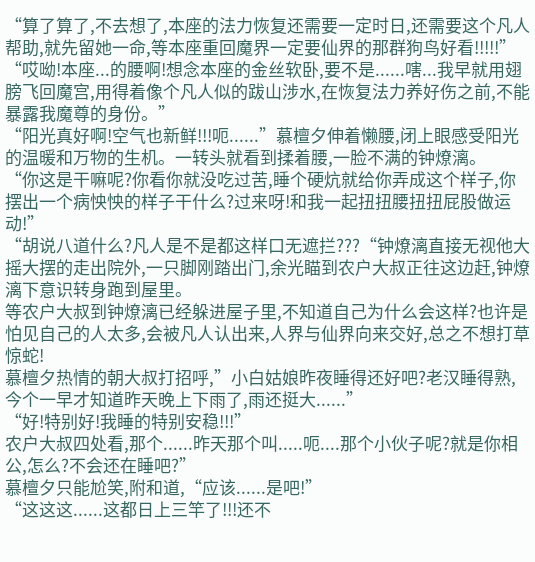“算了算了,不去想了,本座的法力恢复还需要一定时日,还需要这个凡人帮助,就先留她一命,等本座重回魔界一定要仙界的那群狗鸟好看!!!!!”
“哎呦!本座...的腰啊!想念本座的金丝软卧,要不是......嗐...我早就用翅膀飞回魔宫,用得着像个凡人似的跋山涉水,在恢复法力养好伤之前,不能暴露我魔尊的身份。”
“阳光真好啊!空气也新鲜!!!呃......”慕檀夕伸着懒腰,闭上眼感受阳光的温暖和万物的生机。一转头就看到揉着腰,一脸不满的钟燎漓。
“你这是干嘛呢?你看你就没吃过苦,睡个硬炕就给你弄成这个样子,你摆出一个病怏怏的样子干什么?过来呀!和我一起扭扭腰扭扭屁股做运动!”
“胡说八道什么?凡人是不是都这样口无遮拦???“钟燎漓直接无视他大摇大摆的走出院外,一只脚刚踏出门,余光瞄到农户大叔正往这边赶,钟燎漓下意识转身跑到屋里。
等农户大叔到钟燎漓已经躲进屋子里,不知道自己为什么会这样?也许是怕见自己的人太多,会被凡人认出来,人界与仙界向来交好,总之不想打草惊蛇!
慕檀夕热情的朝大叔打招呼,”小白姑娘昨夜睡得还好吧?老汉睡得熟,今个一早才知道昨天晚上下雨了,雨还挺大......”
“好!特别好!我睡的特别安稳!!!”
农户大叔四处看,那个......昨天那个叫.....呃....那个小伙子呢?就是你相公,怎么?不会还在睡吧?”
慕檀夕只能尬笑,附和道,“应该......是吧!”
“这这这......这都日上三竿了!!!还不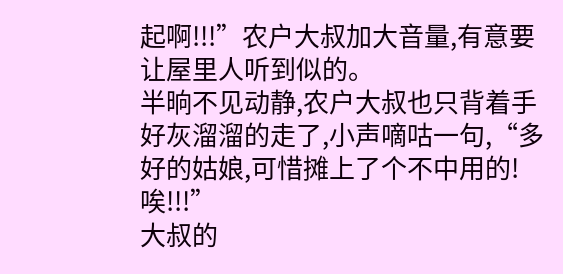起啊!!!”农户大叔加大音量,有意要让屋里人听到似的。
半晌不见动静,农户大叔也只背着手好灰溜溜的走了,小声嘀咕一句,“多好的姑娘,可惜摊上了个不中用的!唉!!!”
大叔的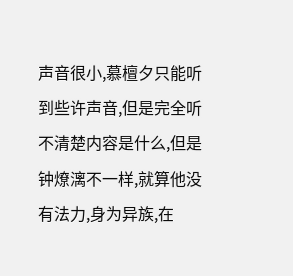声音很小,慕檀夕只能听到些许声音,但是完全听不清楚内容是什么,但是钟燎漓不一样,就算他没有法力,身为异族,在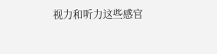视力和听力这些感官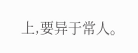上,要异于常人。